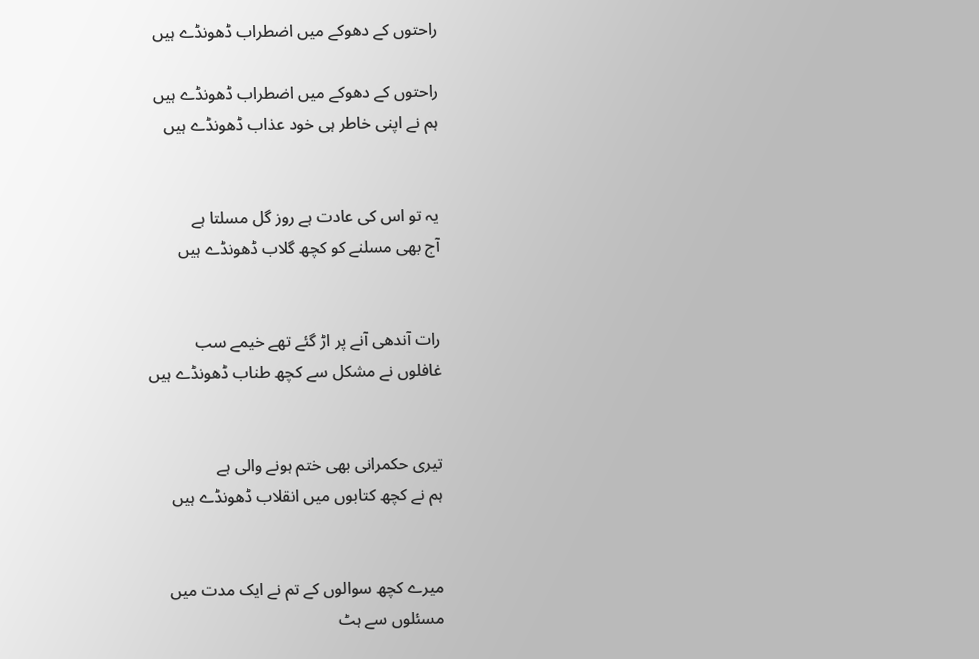راحتوں کے دھوکے میں اضطراب ڈھونڈے ہیں

راحتوں کے دھوکے میں اضطراب ڈھونڈے ہیں
ہم نے اپنی خاطر ہی خود عذاب ڈھونڈے ہیں


یہ تو اس کی عادت ہے روز گل مسلتا ہے
آج بھی مسلنے کو کچھ گلاب ڈھونڈے ہیں


رات آندھی آنے پر اڑ گئے تھے خیمے سب
غافلوں نے مشکل سے کچھ طناب ڈھونڈے ہیں


تیری حکمرانی بھی ختم ہونے والی ہے
ہم نے کچھ کتابوں میں انقلاب ڈھونڈے ہیں


میرے کچھ سوالوں کے تم نے ایک مدت میں
مسئلوں سے ہٹ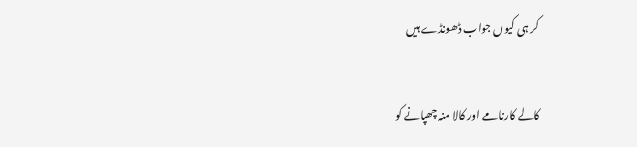کر ہی کیوں جواب ڈھونڈے ہیں


کالے کارنامے اور کالا منہ چھپانے کو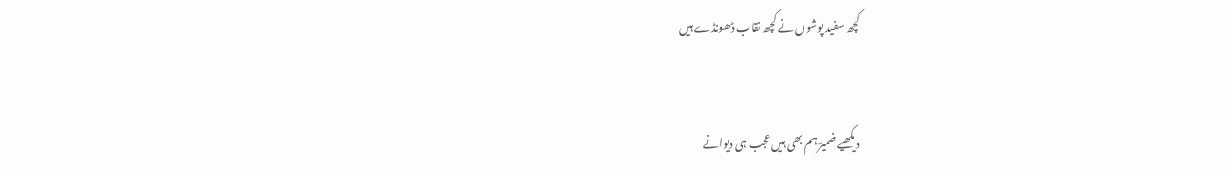کچھ سفید پوشوں نے کچھ نقاب ڈھونڈے ہیں


دیکھیے ضمیرؔ ہم بھی ہیں عجب ہی دیوانے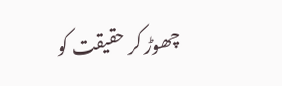چھوڑ کر حقیقت کو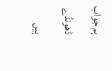ہم جواب ڈھونڈے ہیں